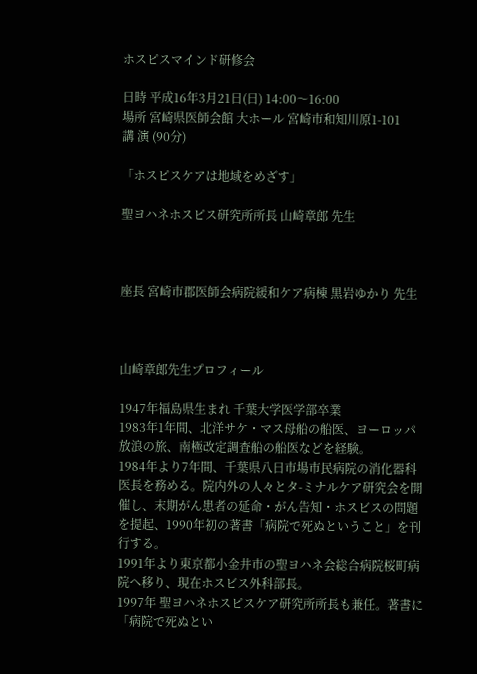ホスピスマインド研修会

日時 平成16年3月21日(日) 14:00〜16:00
場所 宮崎県医師会館 大ホール 宮崎市和知川原1-101
講 演 (90分)

「ホスピスケアは地域をめざす」

聖ヨハネホスピス研究所所長 山崎章郎 先生



座長 宮崎市郡医師会病院緩和ケア病棟 黒岩ゆかり 先生



山崎章郎先生プロフィール

1947年福島県生まれ 千葉大学医学部卒業
1983年1年間、北洋サケ・マス母船の船医、ヨーロッパ放浪の旅、南極改定調査船の船医などを経験。
1984年より7年間、千葉県八日市場市民病院の消化器科医長を務める。院内外の人々とタ-ミナルケア研究会を開催し、末期がん患者の延命・がん告知・ホスビスの問題を提起、1990年初の著書「病院で死ぬということ」を刊行する。
1991年より東京都小金井市の聖ヨハネ会総合病院桜町病院へ移り、現在ホスビス外科部長。
1997年 聖ヨハネホスピスケア研究所所長も兼任。著書に「病院で死ぬとい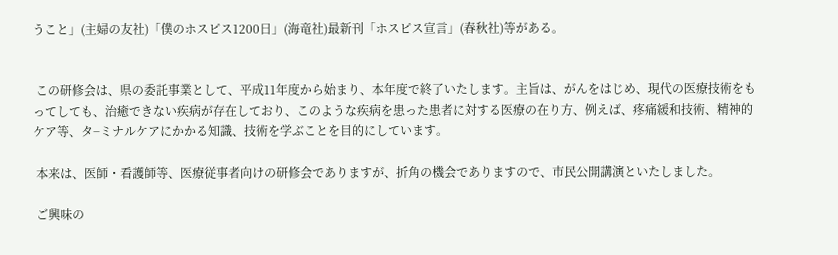うこと」(主婦の友社)「僕のホスピス1200日」(海竜社)最新刊「ホスピス宣言」(春秋社)等がある。


 この研修会は、県の委託事業として、平成11年度から始まり、本年度で終了いたします。主旨は、がんをはじめ、現代の医療技術をもってしても、治癒できない疾病が存在しており、このような疾病を患った患者に対する医療の在り方、例えば、疼痛緩和技術、精神的ケア等、タ−ミナルケアにかかる知識、技術を学ぶことを目的にしています。

 本来は、医師・看護師等、医療従事者向けの研修会でありますが、折角の機会でありますので、市民公開講演といたしました。

 ご興味の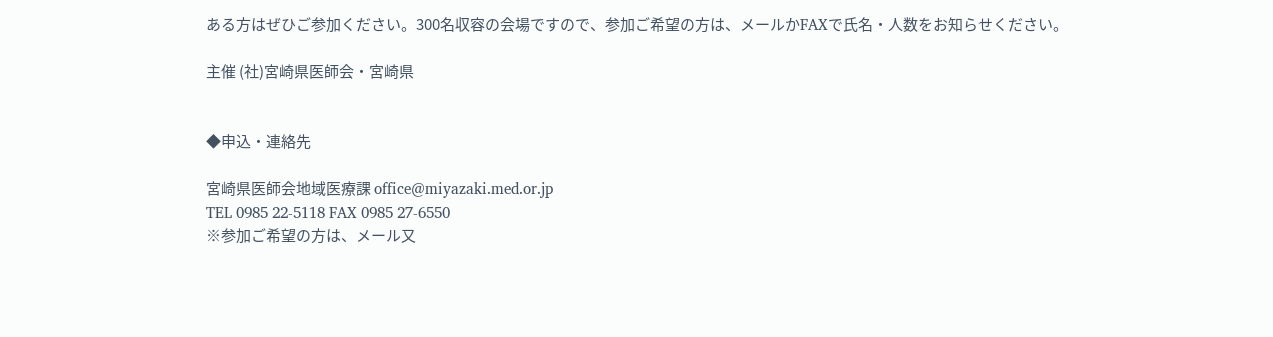ある方はぜひご参加ください。300名収容の会場ですので、参加ご希望の方は、メールかFAXで氏名・人数をお知らせください。

主催 (社)宮崎県医師会・宮崎県


◆申込・連絡先

宮崎県医師会地域医療課 office@miyazaki.med.or.jp
TEL 0985 22-5118 FAX 0985 27-6550
※参加ご希望の方は、メール又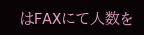はFAXにて人数を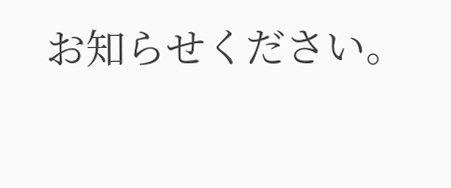お知らせください。